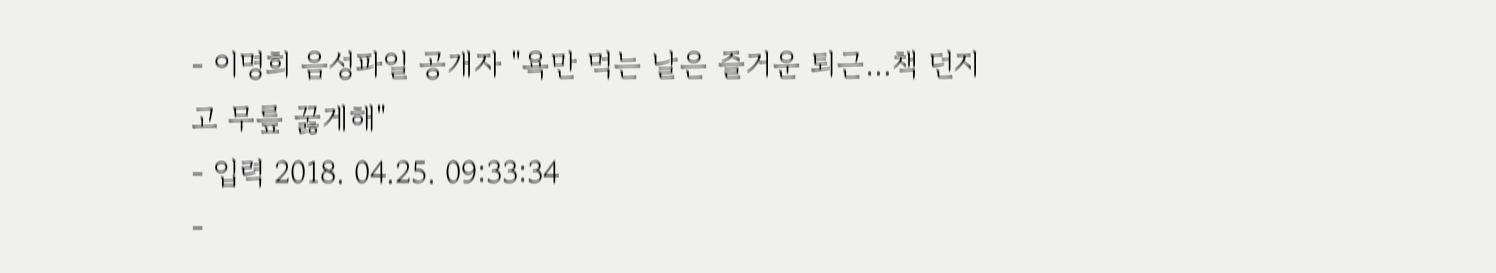- 이명희 음성파일 공개자 "욕만 먹는 날은 즐거운 퇴근…책 던지고 무릎 꿇게해"
- 입력 2018. 04.25. 09:33:34
-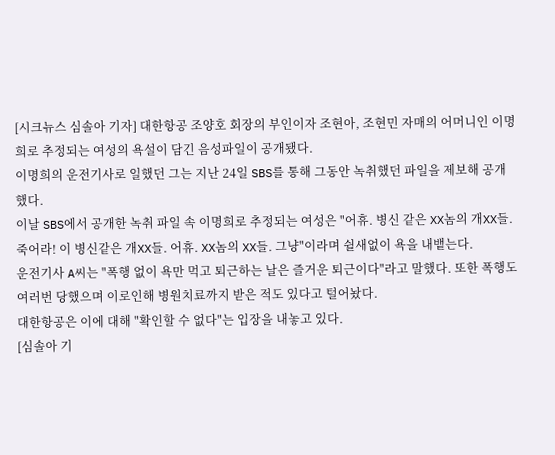[시크뉴스 심솔아 기자] 대한항공 조양호 회장의 부인이자 조현아, 조현민 자매의 어머니인 이명희로 추정되는 여성의 욕설이 담긴 음성파일이 공개됐다.
이명희의 운전기사로 일했던 그는 지난 24일 SBS를 통해 그동안 녹취했던 파일을 제보해 공개했다.
이날 SBS에서 공개한 녹취 파일 속 이명희로 추정되는 여성은 "어휴. 병신 같은 XX놈의 개XX들. 죽어라! 이 병신같은 개XX들. 어휴. XX놈의 XX들. 그냥"이라며 쉴새없이 욕을 내뱉는다.
운전기사 A씨는 "폭행 없이 욕만 먹고 퇴근하는 날은 즐거운 퇴근이다"라고 말했다. 또한 폭행도 여러번 당했으며 이로인해 병원치료까지 받은 적도 있다고 털어놨다.
대한항공은 이에 대해 "확인할 수 없다"는 입장을 내놓고 있다.
[심솔아 기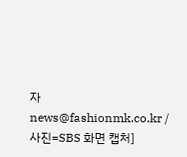자 news@fashionmk.co.kr / 사진=SBS 화면 캡처]